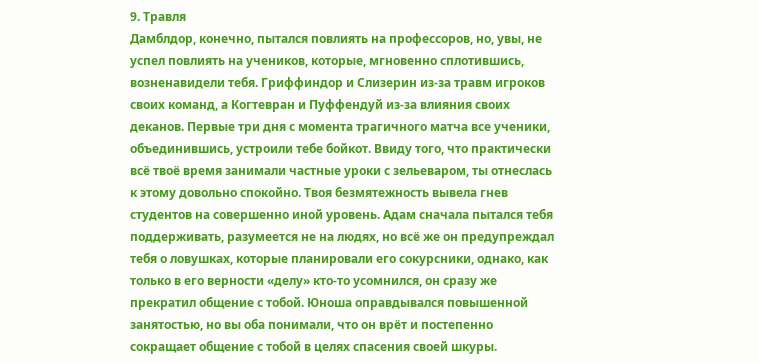9. Травля
Дамблдор, конечно, пытался повлиять на профессоров, но, увы, не успел повлиять на учеников, которые, мгновенно сплотившись, возненавидели тебя. Гриффиндор и Слизерин из-за травм игроков своих команд, а Когтевран и Пуффендуй из-за влияния своих деканов. Первые три дня с момента трагичного матча все ученики, объединившись, устроили тебе бойкот. Ввиду того, что практически всё твоё время занимали частные уроки с зельеваром, ты отнеслась к этому довольно спокойно. Твоя безмятежность вывела гнев студентов на совершенно иной уровень. Адам сначала пытался тебя поддерживать, разумеется не на людях, но всё же он предупреждал тебя о ловушках, которые планировали его сокурсники, однако, как только в его верности «делу» кто-то усомнился, он сразу же прекратил общение с тобой. Юноша оправдывался повышенной занятостью, но вы оба понимали, что он врёт и постепенно сокращает общение с тобой в целях спасения своей шкуры.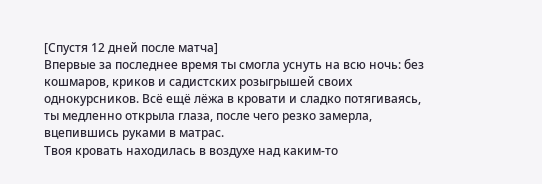[Спустя 12 дней после матча]
Впервые за последнее время ты смогла уснуть на всю ночь: без кошмаров, криков и садистских розыгрышей своих однокурсников. Всё ещё лёжа в кровати и сладко потягиваясь, ты медленно открыла глаза, после чего резко замерла, вцепившись руками в матрас.
Твоя кровать находилась в воздухе над каким-то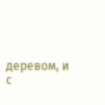деревом, и с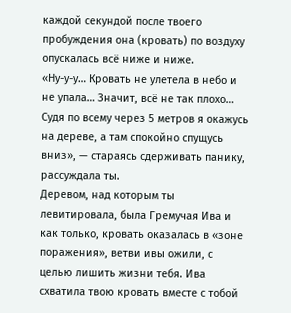каждой секундой после твоего пробуждения она (кровать) по воздуху опускалась всё ниже и ниже.
«Ну-у-у… Кровать не улетела в небо и не упала… Значит, всё не так плохо… Судя по всему через 5 метров я окажусь на дереве, а там спокойно спущусь вниз», — стараясь сдерживать панику, рассуждала ты.
Деревом, над которым ты левитировала, была Гремучая Ива и как только, кровать оказалась в «зоне поражения», ветви ивы ожили, с целью лишить жизни тебя. Ива схватила твою кровать вместе с тобой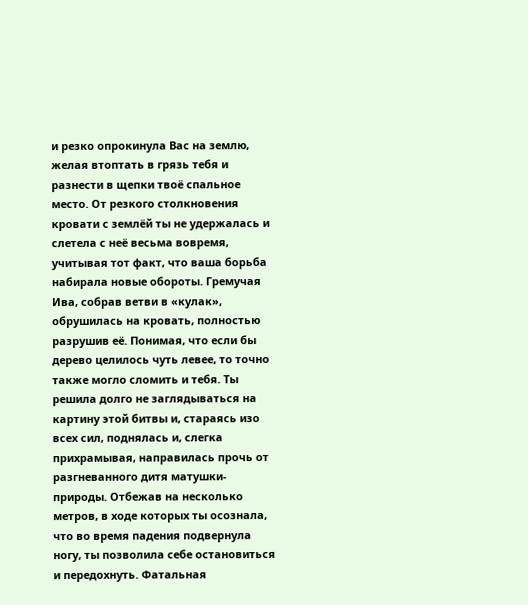и резко опрокинула Вас на землю, желая втоптать в грязь тебя и разнести в щепки твоё спальное место. От резкого столкновения кровати с землёй ты не удержалась и слетела с неё весьма вовремя, учитывая тот факт, что ваша борьба набирала новые обороты. Гремучая Ива, собрав ветви в «кулак», обрушилась на кровать, полностью разрушив её. Понимая, что если бы дерево целилось чуть левее, то точно также могло сломить и тебя. Ты решила долго не заглядываться на картину этой битвы и, стараясь изо всех сил, поднялась и, слегка прихрамывая, направилась прочь от разгневанного дитя матушки-природы. Отбежав на несколько метров, в ходе которых ты осознала, что во время падения подвернула ногу, ты позволила себе остановиться и передохнуть. Фатальная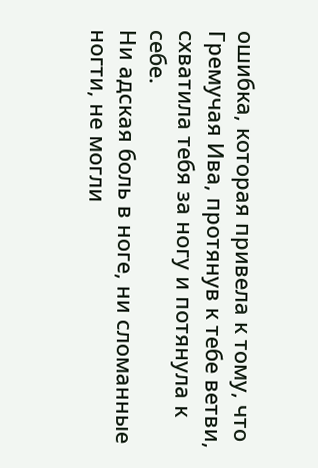ошибка, которая привела к тому, что Гремучая Ива, протянув к тебе ветви, схватила тебя за ногу и потянула к себе.
Ни адская боль в ноге, ни сломанные ногти, не могли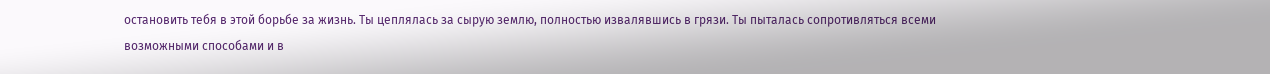остановить тебя в этой борьбе за жизнь. Ты цеплялась за сырую землю, полностью извалявшись в грязи. Ты пыталась сопротивляться всеми возможными способами и в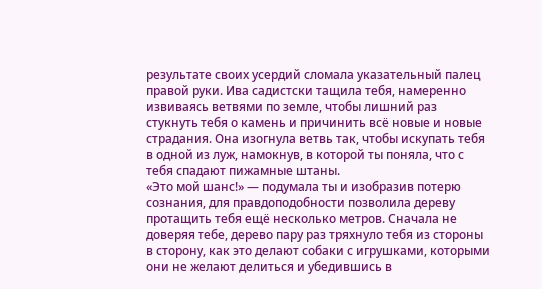результате своих усердий сломала указательный палец правой руки. Ива садистски тащила тебя, намеренно извиваясь ветвями по земле, чтобы лишний раз стукнуть тебя о камень и причинить всё новые и новые страдания. Она изогнула ветвь так, чтобы искупать тебя в одной из луж, намокнув, в которой ты поняла, что с тебя спадают пижамные штаны.
«Это мой шанс!» — подумала ты и изобразив потерю сознания, для правдоподобности позволила дереву протащить тебя ещё несколько метров. Сначала не доверяя тебе, дерево пару раз тряхнуло тебя из стороны в сторону, как это делают собаки с игрушками, которыми они не желают делиться и убедившись в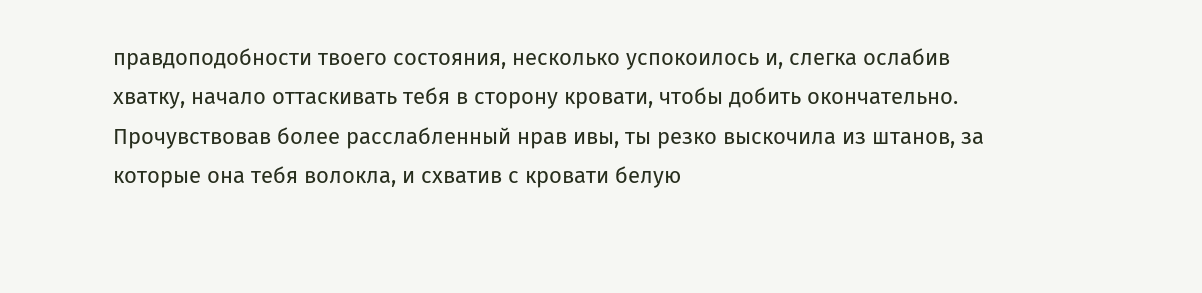правдоподобности твоего состояния, несколько успокоилось и, слегка ослабив хватку, начало оттаскивать тебя в сторону кровати, чтобы добить окончательно.
Прочувствовав более расслабленный нрав ивы, ты резко выскочила из штанов, за которые она тебя волокла, и схватив с кровати белую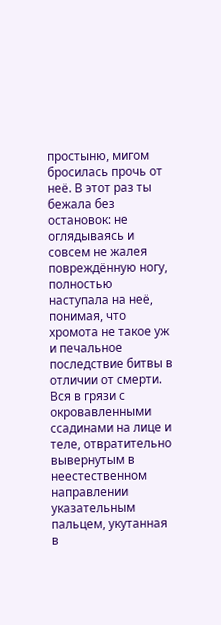простыню, мигом бросилась прочь от неё. В этот раз ты бежала без остановок: не оглядываясь и совсем не жалея повреждённую ногу, полностью наступала на неё, понимая, что хромота не такое уж и печальное последствие битвы в отличии от смерти.
Вся в грязи с окровавленными ссадинами на лице и теле, отвратительно вывернутым в неестественном направлении указательным пальцем, укутанная в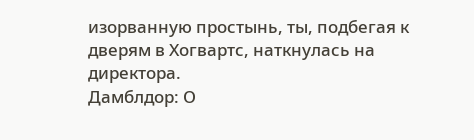изорванную простынь, ты, подбегая к дверям в Хогвартс, наткнулась на директора.
Дамблдор: О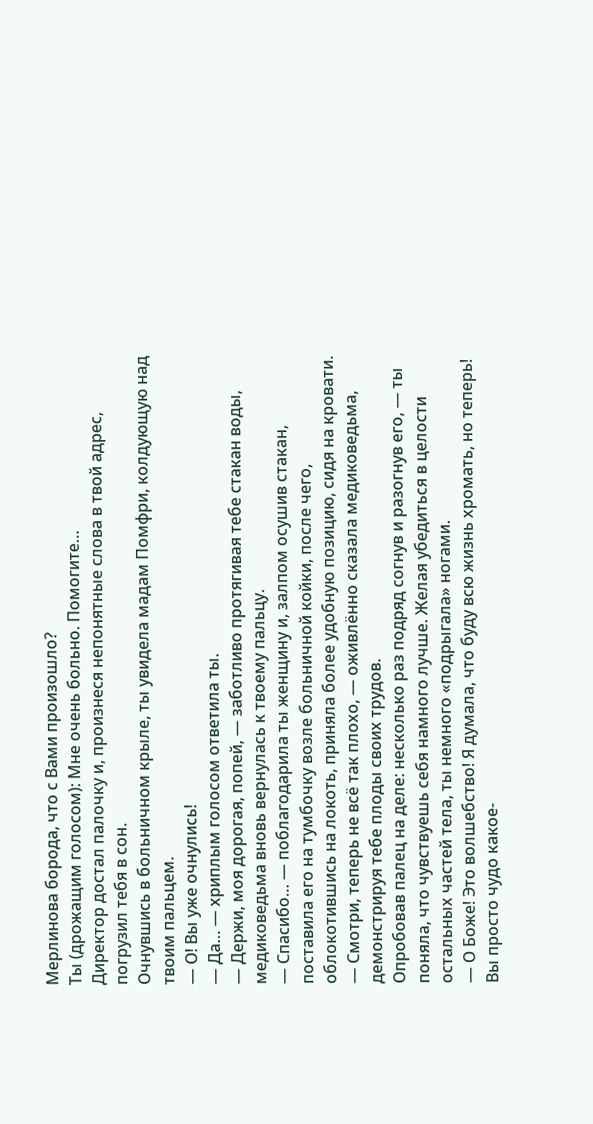Мерлинова борода, что с Вами произошло?
Ты (дрожащим голосом): Мне очень больно. Помогите…
Директор достал палочку и, произнеся непонятные слова в твой адрес, погрузил тебя в сон.
Очнувшись в больничном крыле, ты увидела мадам Помфри, колдующую над твоим пальцем.
— О! Вы уже очнулись!
— Да… — хриплым голосом ответила ты.
— Держи, моя дорогая, попей, — заботливо протягивая тебе стакан воды, медиковедьма вновь вернулась к твоему пальцу.
— Спасибо… — поблагодарила ты женщину и, залпом осушив стакан, поставила его на тумбочку возле больничной койки, после чего, облокотившись на локоть, приняла более удобную позицию, сидя на кровати.
— Смотри, теперь не всё так плохо, — оживлённо сказала медиковедьма, демонстрируя тебе плоды своих трудов.
Опробовав палец на деле: несколько раз подряд согнув и разогнув его, — ты поняла, что чувствуешь себя намного лучше. Желая убедиться в целости остальных частей тела, ты немного «подрыгала» ногами.
— О Боже! Это волшебство! Я думала, что буду всю жизнь хромать, но теперь! Вы просто чудо какое-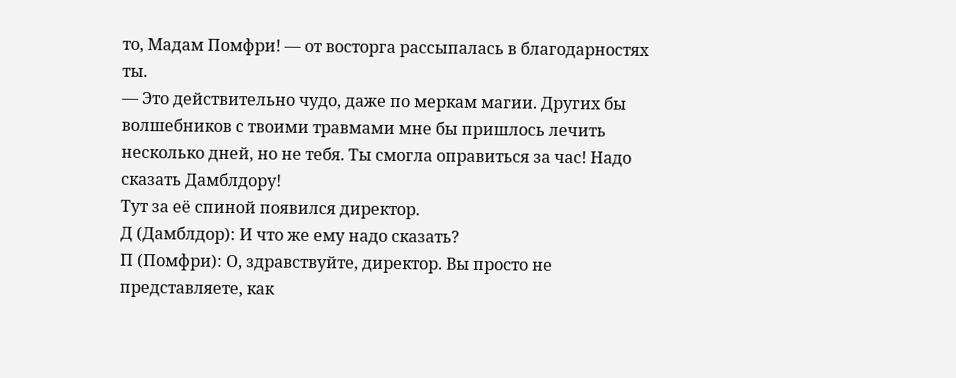то, Мадам Помфри! — от восторга рассыпалась в благодарностях ты.
— Это действительно чудо, даже по меркам магии. Других бы волшебников с твоими травмами мне бы пришлось лечить несколько дней, но не тебя. Ты смогла оправиться за час! Надо сказать Дамблдору!
Тут за её спиной появился директор.
Д (Дамблдор): И что же ему надо сказать?
П (Помфри): О, здравствуйте, директор. Вы просто не представляете, как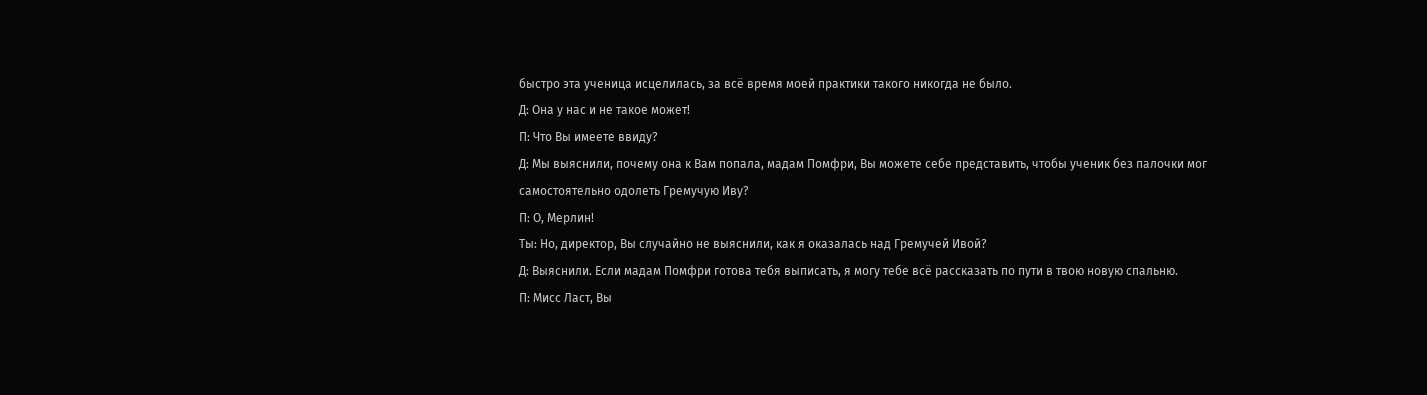быстро эта ученица исцелилась, за всё время моей практики такого никогда не было.
Д: Она у нас и не такое может!
П: Что Вы имеете ввиду?
Д: Мы выяснили, почему она к Вам попала, мадам Помфри, Вы можете себе представить, чтобы ученик без палочки мог самостоятельно одолеть Гремучую Иву?
П: О, Мерлин!
Ты: Но, директор, Вы случайно не выяснили, как я оказалась над Гремучей Ивой?
Д: Выяснили. Если мадам Помфри готова тебя выписать, я могу тебе всё рассказать по пути в твою новую спальню.
П: Мисс Ласт, Вы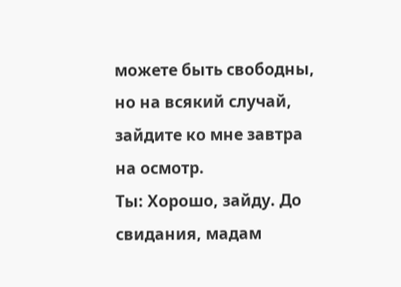можете быть свободны, но на всякий случай, зайдите ко мне завтра на осмотр.
Ты: Хорошо, зайду. До свидания, мадам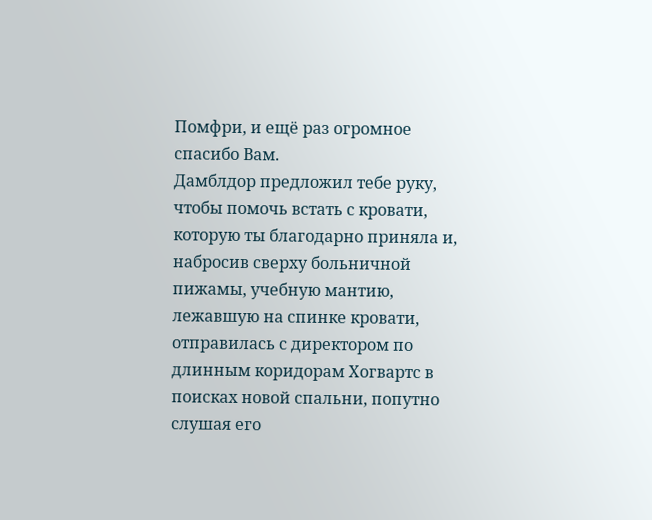Помфри, и ещё раз огромное спасибо Вам.
Дамблдор предложил тебе руку, чтобы помочь встать с кровати, которую ты благодарно приняла и, набросив сверху больничной пижамы, учебную мантию, лежавшую на спинке кровати, отправилась с директором по длинным коридорам Хогвартс в поисках новой спальни, попутно слушая его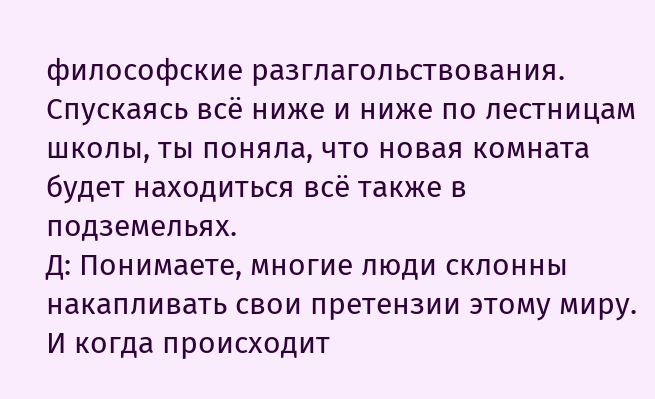философские разглагольствования. Спускаясь всё ниже и ниже по лестницам школы, ты поняла, что новая комната будет находиться всё также в подземельях.
Д: Понимаете, многие люди склонны накапливать свои претензии этому миру. И когда происходит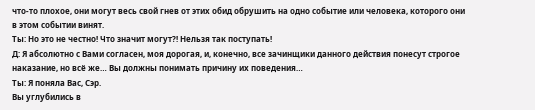что-то плохое, они могут весь свой гнев от этих обид обрушить на одно событие или человека, которого они в этом событии винят.
Ты: Но это не честно! Что значит могут?! Нельзя так поступать!
Д: Я абсолютно с Вами согласен, моя дорогая, и, конечно, все зачинщики данного действия понесут строгое наказание, но всё же… Вы должны понимать причину их поведения…
Ты: Я поняла Вас, Сэр.
Вы углубились в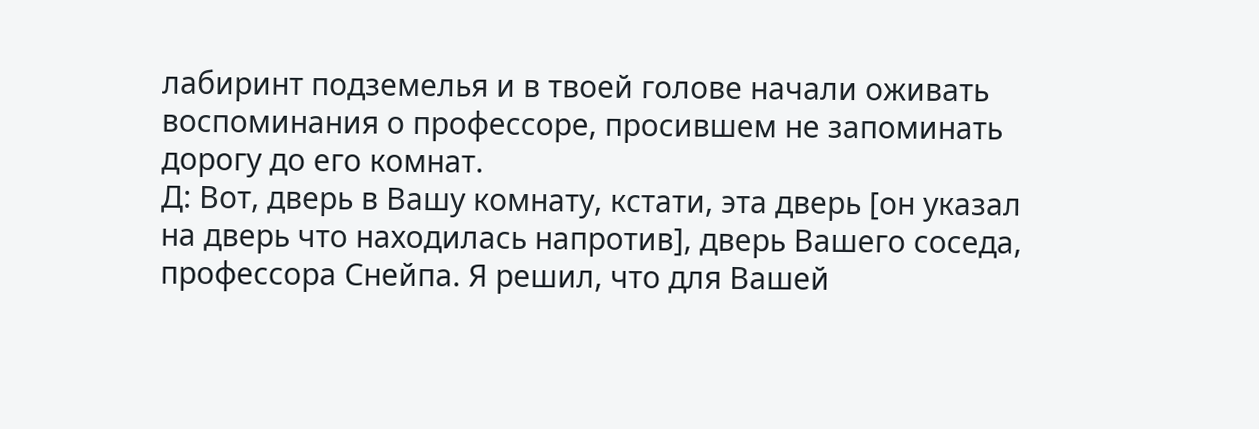лабиринт подземелья и в твоей голове начали оживать воспоминания о профессоре, просившем не запоминать дорогу до его комнат.
Д: Вот, дверь в Вашу комнату, кстати, эта дверь [он указал на дверь что находилась напротив], дверь Вашего соседа, профессора Снейпа. Я решил, что для Вашей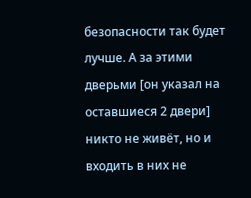безопасности так будет лучше. А за этими дверьми [он указал на оставшиеся 2 двери] никто не живёт, но и входить в них не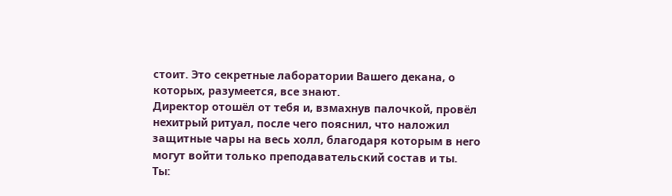стоит. Это секретные лаборатории Вашего декана, о которых, разумеется, все знают.
Директор отошёл от тебя и, взмахнув палочкой, провёл нехитрый ритуал, после чего пояснил, что наложил защитные чары на весь холл, благодаря которым в него могут войти только преподавательский состав и ты.
Ты: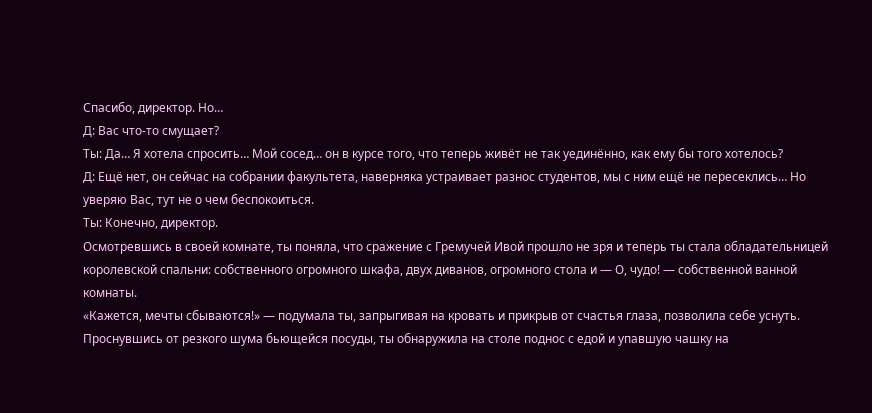Спасибо, директор. Но…
Д: Вас что-то смущает?
Ты: Да… Я хотела спросить… Мой сосед… он в курсе того, что теперь живёт не так уединённо, как ему бы того хотелось?
Д: Ещё нет, он сейчас на собрании факультета, наверняка устраивает разнос студентов, мы с ним ещё не пересеклись… Но уверяю Вас, тут не о чем беспокоиться.
Ты: Конечно, директор.
Осмотревшись в своей комнате, ты поняла, что сражение с Гремучей Ивой прошло не зря и теперь ты стала обладательницей королевской спальни: собственного огромного шкафа, двух диванов, огромного стола и — О, чудо! — собственной ванной комнаты.
«Кажется, мечты сбываются!» — подумала ты, запрыгивая на кровать и прикрыв от счастья глаза, позволила себе уснуть.
Проснувшись от резкого шума бьющейся посуды, ты обнаружила на столе поднос с едой и упавшую чашку на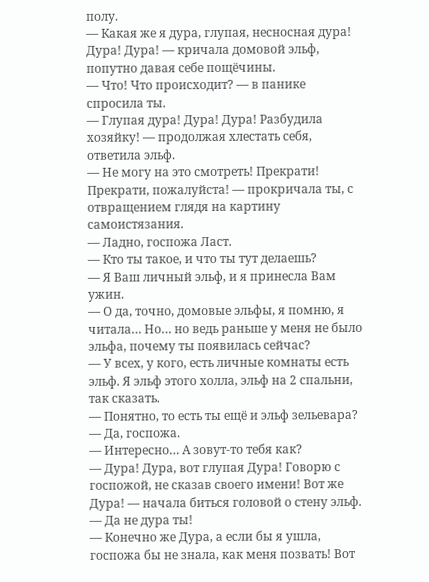полу.
— Какая же я дура, глупая, несносная дура! Дура! Дура! — кричала домовой эльф, попутно давая себе пощёчины.
— Что! Что происходит? — в панике спросила ты.
— Глупая дура! Дура! Дура! Разбудила хозяйку! — продолжая хлестать себя, ответила эльф.
— Не могу на это смотреть! Прекрати! Прекрати, пожалуйста! — прокричала ты, с отвращением глядя на картину самоистязания.
— Ладно, госпожа Ласт.
— Кто ты такое, и что ты тут делаешь?
— Я Ваш личный эльф, и я принесла Вам ужин.
— О да, точно, домовые эльфы, я помню, я читала… Но… но ведь раньше у меня не было эльфа, почему ты появилась сейчас?
— У всех, у кого, есть личные комнаты есть эльф. Я эльф этого холла, эльф на 2 спальни, так сказать.
— Понятно, то есть ты ещё и эльф зельевара?
— Да, госпожа.
— Интересно… А зовут-то тебя как?
— Дура! Дура, вот глупая Дура! Говорю с госпожой, не сказав своего имени! Вот же Дура! — начала биться головой о стену эльф.
— Да не дура ты!
— Конечно же Дура, а если бы я ушла, госпожа бы не знала, как меня позвать! Вот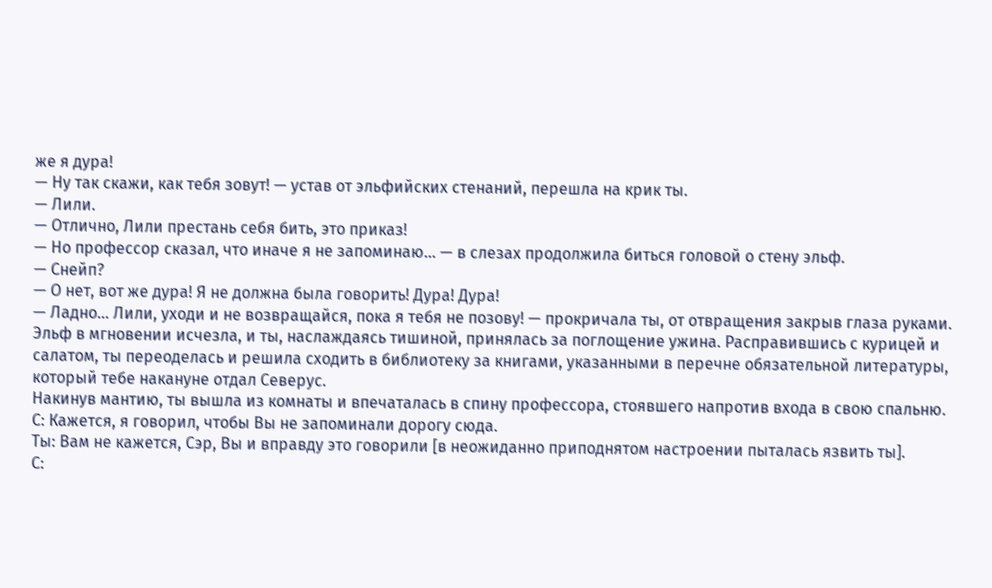же я дура!
— Ну так скажи, как тебя зовут! — устав от эльфийских стенаний, перешла на крик ты.
— Лили.
— Отлично, Лили престань себя бить, это приказ!
— Но профессор сказал, что иначе я не запоминаю… — в слезах продолжила биться головой о стену эльф.
— Снейп?
— О нет, вот же дура! Я не должна была говорить! Дура! Дура!
— Ладно… Лили, уходи и не возвращайся, пока я тебя не позову! — прокричала ты, от отвращения закрыв глаза руками.
Эльф в мгновении исчезла, и ты, наслаждаясь тишиной, принялась за поглощение ужина. Расправившись с курицей и салатом, ты переоделась и решила сходить в библиотеку за книгами, указанными в перечне обязательной литературы, который тебе накануне отдал Северус.
Накинув мантию, ты вышла из комнаты и впечаталась в спину профессора, стоявшего напротив входа в свою спальню.
С: Кажется, я говорил, чтобы Вы не запоминали дорогу сюда.
Ты: Вам не кажется, Сэр, Вы и вправду это говорили [в неожиданно приподнятом настроении пыталась язвить ты].
С: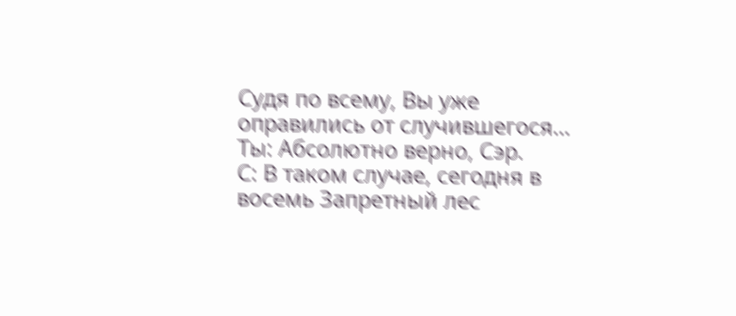Судя по всему, Вы уже оправились от случившегося…
Ты: Абсолютно верно, Сэр.
С: В таком случае, сегодня в восемь Запретный лес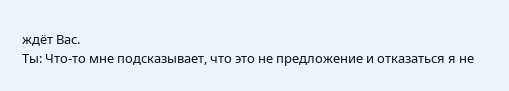ждёт Вас.
Ты: Что-то мне подсказывает, что это не предложение и отказаться я не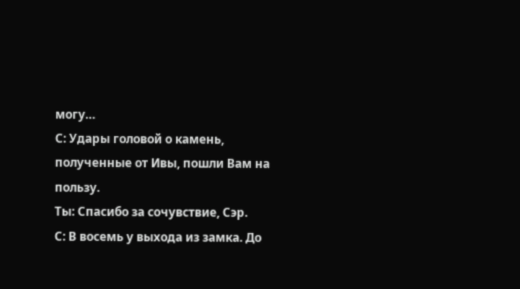могу…
С: Удары головой о камень, полученные от Ивы, пошли Вам на пользу.
Ты: Спасибо за сочувствие, Сэр.
С: В восемь у выхода из замка. До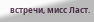встречи, мисс Ласт.